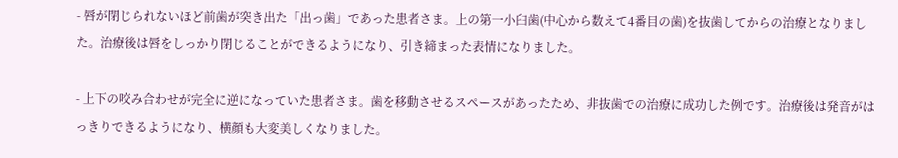- 唇が閉じられないほど前歯が突き出た「出っ歯」であった患者さま。上の第一小臼歯(中心から数えて4番目の歯)を抜歯してからの治療となりました。治療後は唇をしっかり閉じることができるようになり、引き締まった表情になりました。

- 上下の咬み合わせが完全に逆になっていた患者さま。歯を移動させるスペースがあったため、非抜歯での治療に成功した例です。治療後は発音がはっきりできるようになり、横顔も大変美しくなりました。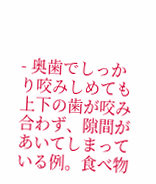- 奥歯でしっかり咬みしめても上下の歯が咬み合わず、隙間があいてしまっている例。食べ物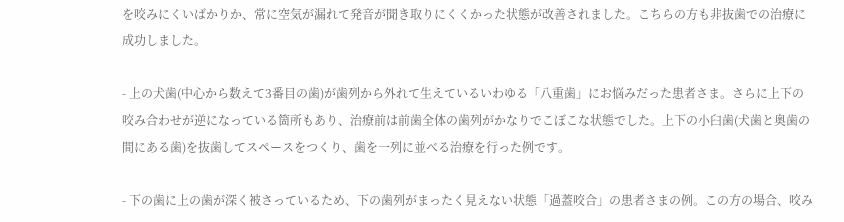を咬みにくいばかりか、常に空気が漏れて発音が聞き取りにくくかった状態が改善されました。こちらの方も非抜歯での治療に成功しました。

- 上の犬歯(中心から数えて3番目の歯)が歯列から外れて生えているいわゆる「八重歯」にお悩みだった患者さま。さらに上下の咬み合わせが逆になっている箇所もあり、治療前は前歯全体の歯列がかなりでこぼこな状態でした。上下の小臼歯(犬歯と奥歯の間にある歯)を抜歯してスペースをつくり、歯を一列に並べる治療を行った例です。

- 下の歯に上の歯が深く被さっているため、下の歯列がまったく見えない状態「過蓋咬合」の患者さまの例。この方の場合、咬み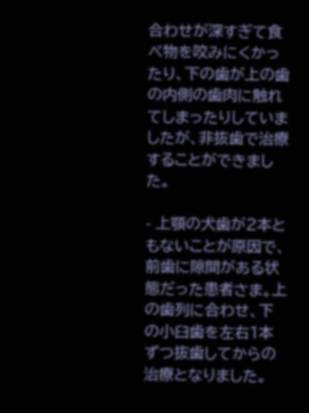合わせが深すぎて食べ物を咬みにくかったり、下の歯が上の歯の内側の歯肉に触れてしまったりしていましたが、非抜歯で治療することができました。

- 上顎の犬歯が2本ともないことが原因で、前歯に隙間がある状態だった患者さま。上の歯列に合わせ、下の小臼歯を左右1本ずつ抜歯してからの治療となりました。